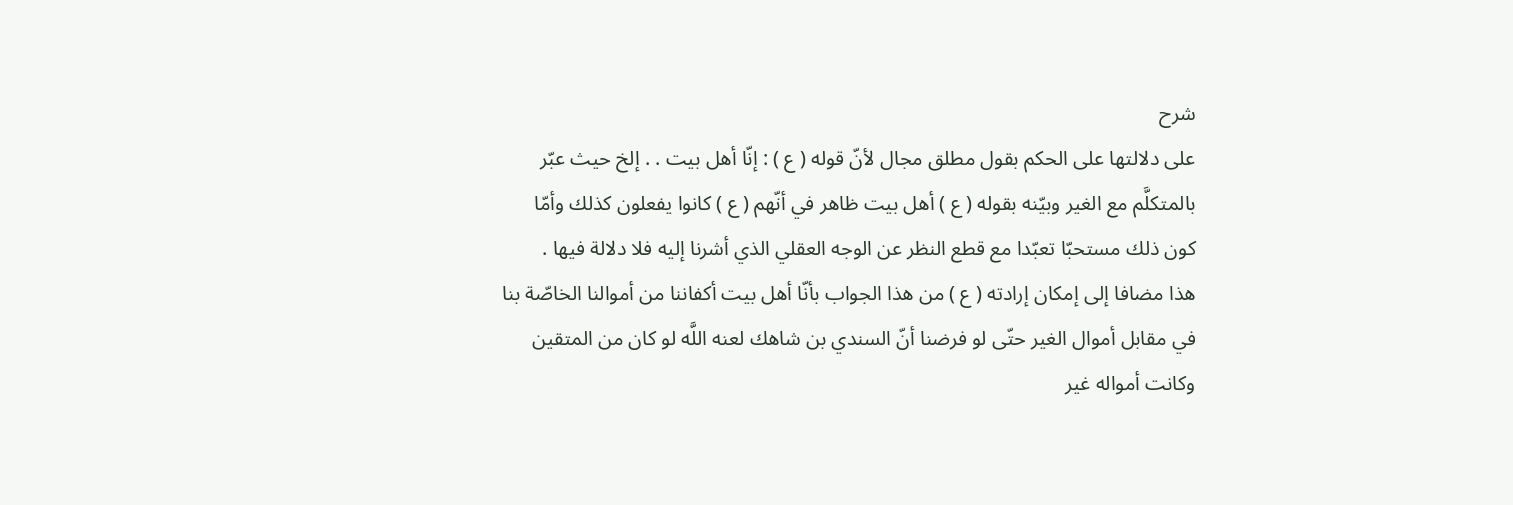شرح
على دلالتها على الحكم بقول مطلق مجال لأنّ قوله ( ع ) : إنّا أهل بيت . . إلخ حيث عبّر بالمتكلَّم مع الغير وبيّنه بقوله ( ع ) أهل بيت ظاهر في أنّهم ( ع ) كانوا يفعلون كذلك وأمّا كون ذلك مستحبّا تعبّدا مع قطع النظر عن الوجه العقلي الذي أشرنا إليه فلا دلالة فيها .
هذا مضافا إلى إمكان إرادته ( ع ) من هذا الجواب بأنّا أهل بيت أكفاننا من أموالنا الخاصّة بنا في مقابل أموال الغير حتّى لو فرضنا أنّ السندي بن شاهك لعنه اللَّه لو كان من المتقين وكانت أمواله غير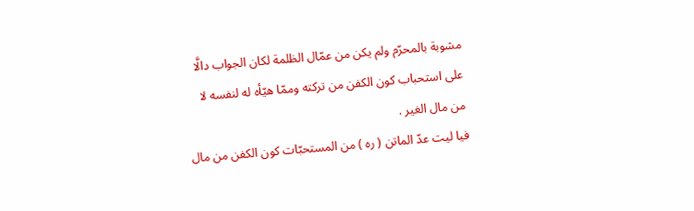مشوبة بالمحرّم ولم يكن من عمّال الظلمة لكان الجواب دالَّا على استحباب كون الكفن من تركته وممّا هيّأه له لنفسه لا من مال الغير .
فيا ليت عدّ الماتن ( ره ) من المستحبّات كون الكفن من مال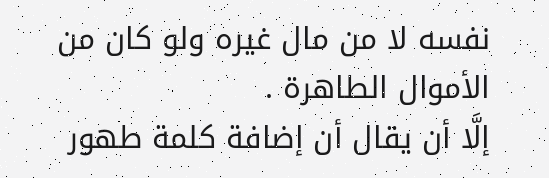نفسه لا من مال غيره ولو كان من الأموال الطاهرة .
إلَّا أن يقال أن إضافة كلمة طهور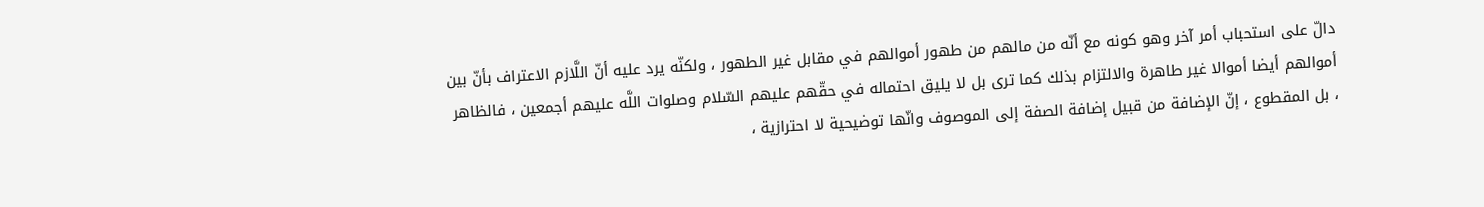دالّ على استحباب أمر آخر وهو كونه مع أنّه من مالهم من طهور أموالهم في مقابل غير الطهور ، ولكنّه يرد عليه أنّ اللَّازم الاعتراف بأنّ بين أموالهم أيضا أموالا غير طاهرة والالتزام بذلك كما ترى بل لا يليق احتماله في حقّهم عليهم السّلام وصلوات اللَّه عليهم أجمعين ، فالظاهر ، بل المقطوع ، إنّ الإضافة من قبيل إضافة الصفة إلى الموصوف وانّها توضيحية لا احترازية ،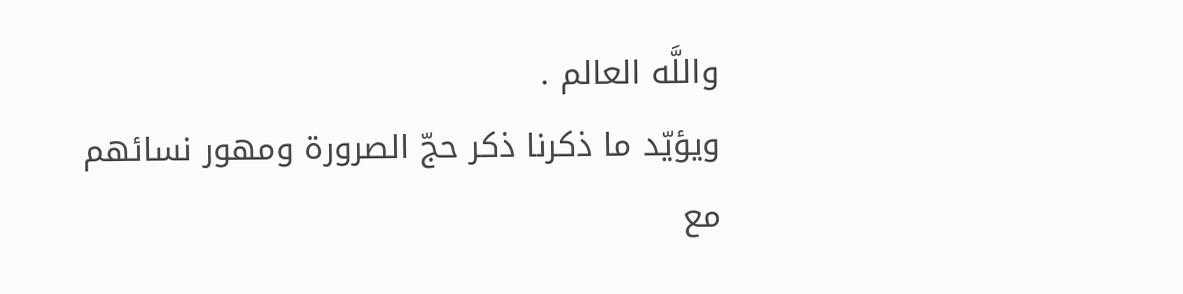واللَّه العالم .
ويؤيّد ما ذكرنا ذكر حجّ الصرورة ومهور نسائهم مع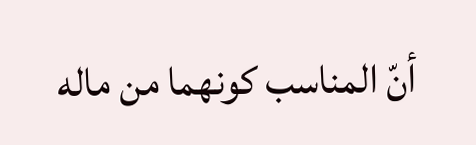أنّ المناسب كونهما من ماله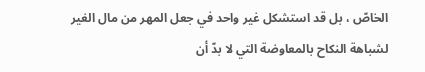الخاصّ ، بل قد استشكل غير واحد في جعل المهر من مال الغير لشباهة النكاح بالمعاوضة التي لا بدّ أن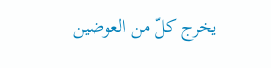يخرج كلّ من العوضين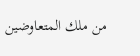من ملك المتعاوضين